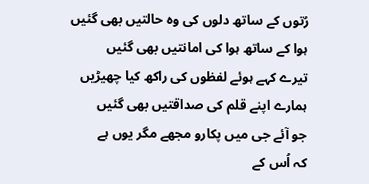رُتوں کے ساتھ دلوں کی وہ حالتیں بھی گئیں
ہوا کے ساتھ ہوا کی امانتیں بھی گئیں
تیرے کہے ہوئے لفظوں کی راکھ کیا چھیڑیں
ہمارے اپنے قلم کی صداقتیں بھی گئیں
جو آئے جی میں پکارو مجھے مگر یوں ہے
کہ اُس کے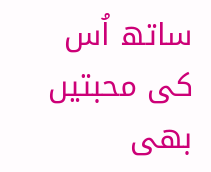ساتھ اُس کی محبتیں بھی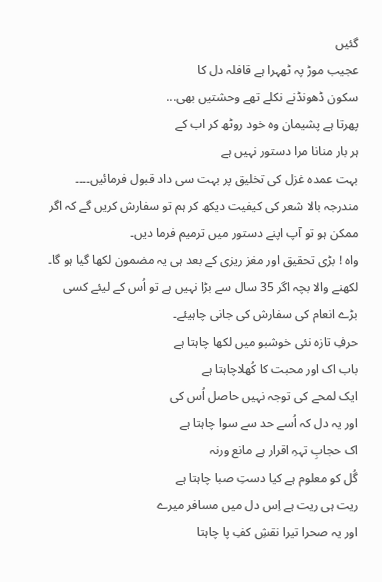گئیں
عجیب موڑ پہ ٹھہرا ہے قافلہ دل کا
سکون ڈھونڈنے نکلے تھے وحشتیں بھی...
پھرتا ہے پشیمان وہ خود روٹھ کر اب کے
ہر بار منانا مرا دستور نہیں ہے
بہت عمدہ غزل کی تخلیق پر بہت سی داد قبول فرمائیں۔۔۔۔ مندرجہ بالا شعر کی کیفیت دیکھ کر ہم تو سفارش کریں گے کہ اگر ممکن ہو تو آپ اپنے دستور میں ترمیم فرما دیں۔
واہ ! بڑی تحقیق اور مغز ریزی کے بعد ہی یہ مضمون لکھا گیا ہو گا۔ لکھنے والا بچہ اگر 35 سال سے بڑا نہیں ہے تو اُس کے لیئے کسی بڑے انعام کی سفارش کی جانی چاہیئے۔
حرفِ تازہ نئی خوشبو میں لکھا چاہتا ہے
باب اک اور محبت کا کُھلاچاہتا ہے
ایک لمحے کی توجہ نہیں حاصل اُس کی
اور یہ دل کہ اُسے حد سے سوا چاہتا ہے
اک حجابِ تہہِ اقرار ہے مانع ورنہ
گُل کو معلوم ہے کیا دستِ صبا چاہتا ہے
ریت ہی ریت ہے اِس دل میں مسافر میرے
اور یہ صحرا تیرا نقشِ کفِ پا چاہتا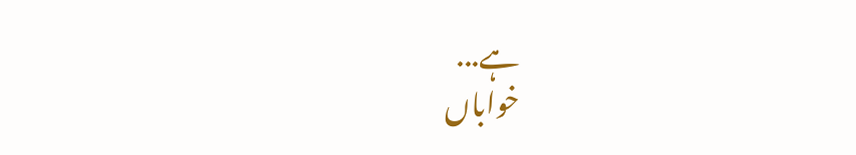ہے...
خواباں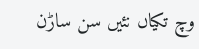وچ تکیاں نئیں سن ساڑن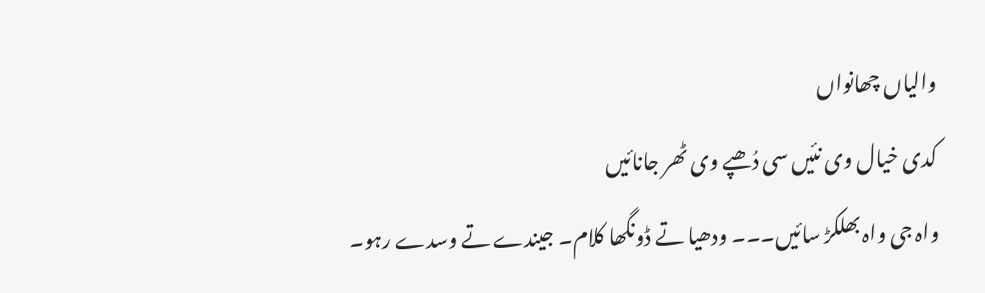والیاں چھانواں
کدی خیال وی نئیں سی دُھپے وی ٹھر جانائیں
واہ جی واہ بھلکڑ سائیں۔۔۔ ودھیا تے ڈونگھا کلام۔ جیندے تے وسدے رہو۔